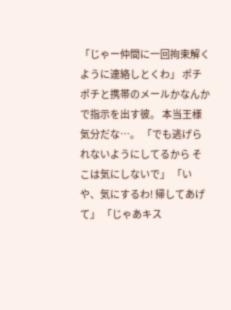「じゃー仲間に一回拘束解くように連絡しとくわ」 ポチポチと携帯のメールかなんかで指示を出す彼。 本当王様気分だな…。 「でも逃げられないようにしてるから そこは気にしないで」 「いや、気にするわ! 帰してあげて」 「じゃあキス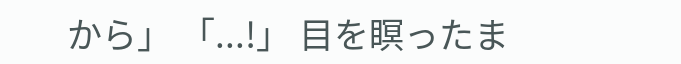から」 「...!」 目を瞑ったま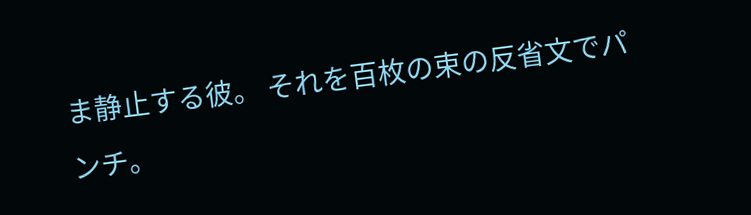ま静止する彼。 それを百枚の束の反省文でパンチ。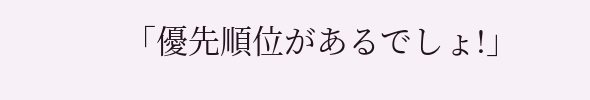「優先順位があるでしょ!」